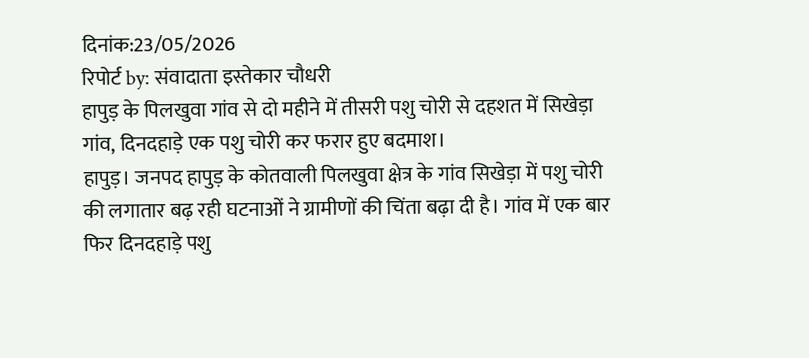दिनांक:23/05/2026
रिपोर्ट by: संवादाता इस्तेकार चौधरी
हापुड़ के पिलखुवा गांव से दो महीने में तीसरी पशु चोरी से दहशत में सिखेड़ा गांव, दिनदहाड़े एक पशु चोरी कर फरार हुए बदमाश।
हापुड़। जनपद हापुड़ के कोतवाली पिलखुवा क्षेत्र के गांव सिखेड़ा में पशु चोरी की लगातार बढ़ रही घटनाओं ने ग्रामीणों की चिंता बढ़ा दी है। गांव में एक बार फिर दिनदहाड़े पशु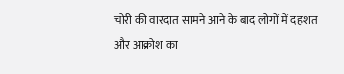चोरी की वारदात सामने आने के बाद लोगों में दहशत और आक्रोश का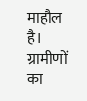माहौल है। ग्रामीणों का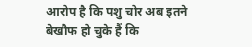आरोप है कि पशु चोर अब इतने बेखौफ हो चुके हैं कि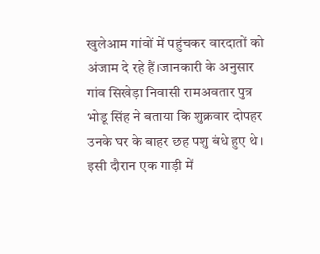खुलेआम गांवों में पहुंचकर वारदातों को अंजाम दे रहे हैं।जानकारी के अनुसार गांव सिखेड़ा निवासी रामअवतार पुत्र भोडू सिंह ने बताया कि शुक्रवार दोपहर उनके घर के बाहर छह पशु बंधे हुए थे। इसी दौरान एक गाड़ी में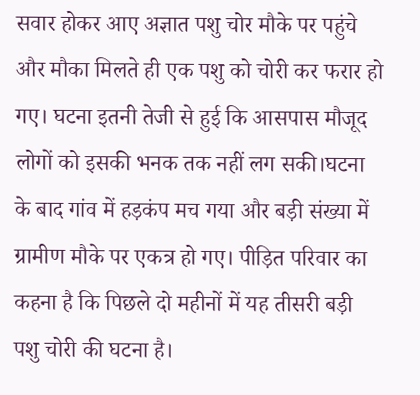सवार होकर आए अज्ञात पशु चोर मौके पर पहुंचे और मौका मिलते ही एक पशु को चोरी कर फरार हो गए। घटना इतनी तेजी से हुई कि आसपास मौजूद लोगों को इसकी भनक तक नहीं लग सकी।घटना के बाद गांव में हड़कंप मच गया और बड़ी संख्या में ग्रामीण मौके पर एकत्र हो गए। पीड़ित परिवार का कहना है कि पिछले दो महीनों में यह तीसरी बड़ी पशु चोरी की घटना है।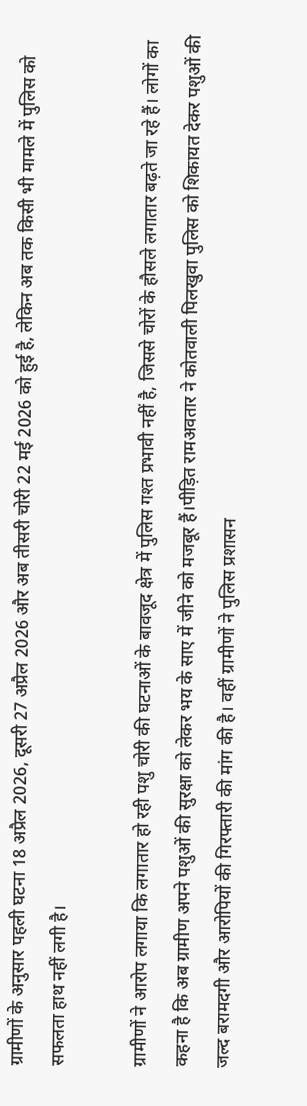ग्रामीणों के अनुसार पहली घटना 18 अप्रैल 2026, दूसरी 27 अप्रैल 2026 और अब तीसरी चोरी 22 मई 2026 को हुई है, लेकिन अब तक किसी भी मामले में पुलिस को सफलता हाथ नहीं लगी है।

ग्रामीणों ने आरोप लगाया कि लगातार हो रही पशु चोरी की घटनाओं के बावजूद क्षेत्र में पुलिस गश्त प्रभावी नहीं है, जिससे चोरों के हौसले लगातार बढ़ते जा रहे हैं। लोगों का कहना है कि अब ग्रामीण अपने पशुओं की सुरक्षा को लेकर भय के साए में जीने को मजबूर हैं।पीड़ित रामअवतार ने कोतवाली पिलखुवा पुलिस को शिकायत देकर पशुओं की जल्द बरामदगी और आरोपियों की गिरफ्तारी की मांग की है। वहीं ग्रामीणों ने पुलिस प्रशासन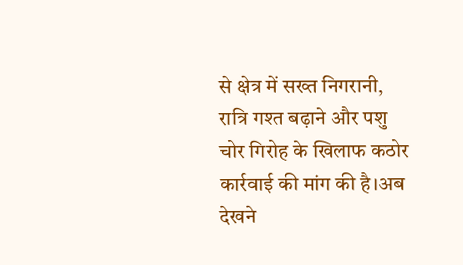से क्षेत्र में सख्त निगरानी, रात्रि गश्त बढ़ाने और पशु चोर गिरोह के खिलाफ कठोर कार्रवाई की मांग की है।अब देखने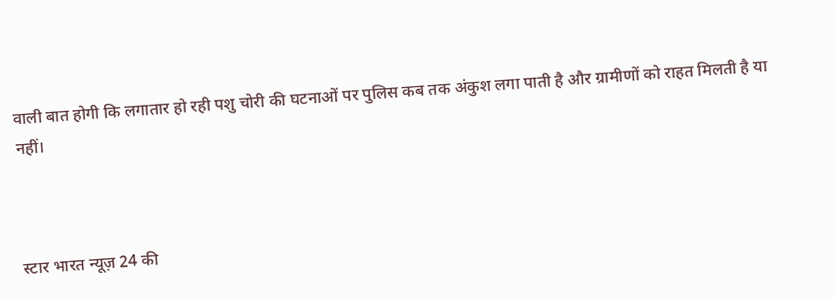वाली बात होगी कि लगातार हो रही पशु चोरी की घटनाओं पर पुलिस कब तक अंकुश लगा पाती है और ग्रामीणों को राहत मिलती है या नहीं।



स्टार भारत न्यूज़ 24 की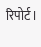रिपोर्ट।